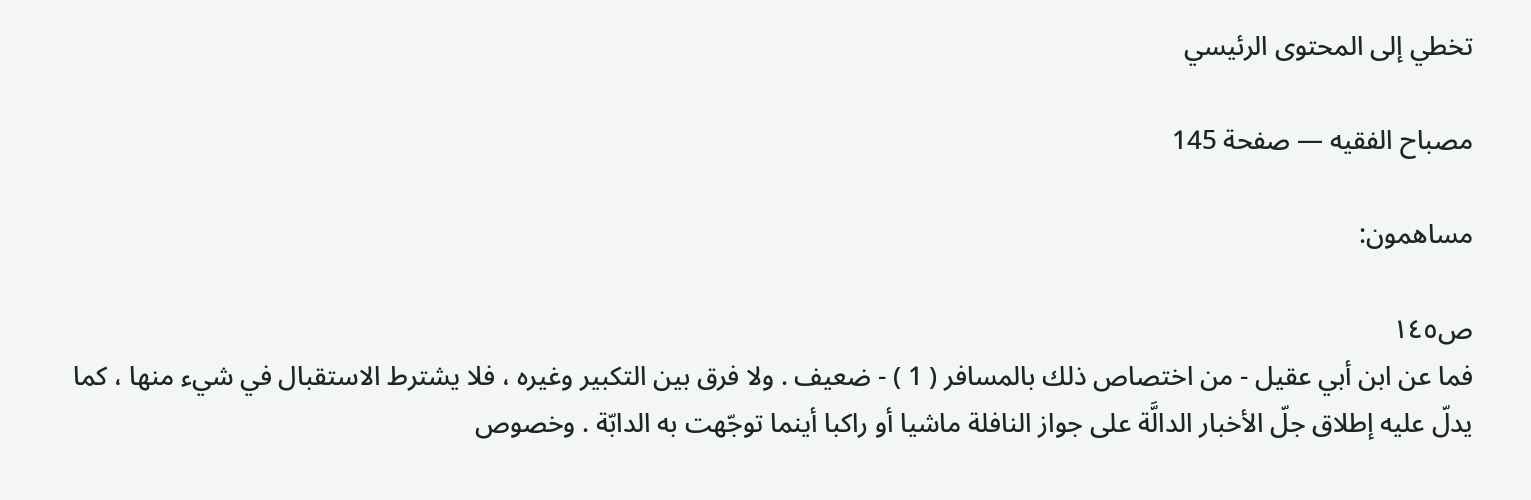تخطي إلى المحتوى الرئيسي

مصباح الفقيه — صفحة 145

مساهمون:

ص١٤٥
فما عن ابن أبي عقيل - من اختصاص ذلك بالمسافر ( 1 ) - ضعيف . ولا فرق بين التكبير وغيره ، فلا يشترط الاستقبال في شيء منها ، كما يدلّ عليه إطلاق جلّ الأخبار الدالَّة على جواز النافلة ماشيا أو راكبا أينما توجّهت به الدابّة . وخصوص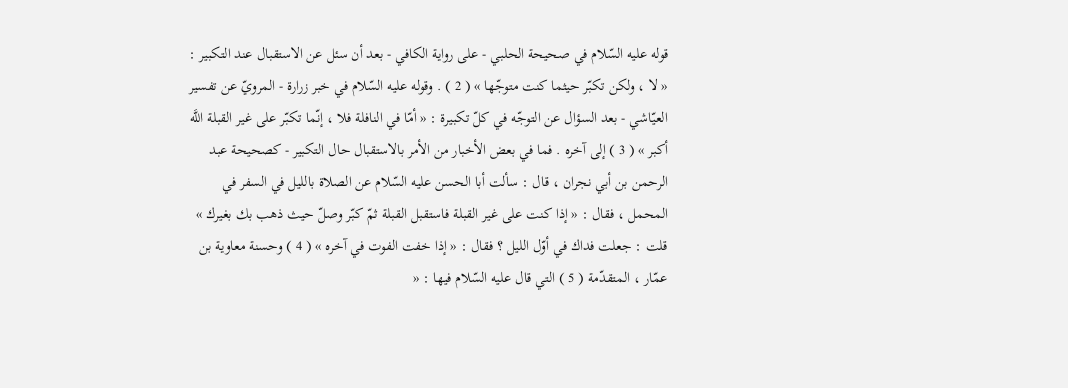قوله عليه السّلام في صحيحة الحلبي - على رواية الكافي - بعد أن سئل عن الاستقبال عند التكبير : « لا ، ولكن تكبّر حيثما كنت متوجّها » ( 2 ) . وقوله عليه السّلام في خبر زرارة - المرويّ عن تفسير العيّاشي - بعد السؤال عن التوجّه في كلّ تكبيرة : « أمّا في النافلة فلا ، إنّما تكبّر على غير القبلة اللَّه أكبر » ( 3 ) إلى آخره . فما في بعض الأخبار من الأمر بالاستقبال حال التكبير - كصحيحة عبد الرحمن بن أبي نجران ، قال : سألت أبا الحسن عليه السّلام عن الصلاة بالليل في السفر في المحمل ، فقال : « إذا كنت على غير القبلة فاستقبل القبلة ثمّ كبّر وصلّ حيث ذهب بك بغيرك » قلت : جعلت فداك في أوّل الليل ؟ فقال : « إذا خفت الفوت في آخره » ( 4 ) وحسنة معاوية بن عمّار ، المتقدّمة ( 5 ) التي قال عليه السّلام فيها : «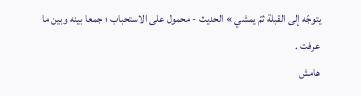يتوجّه إلى القبلة ثمّ يمشي » الحديث - محمول على الاستحباب ؛ جمعا بينه وبين ما عرفت .
هامش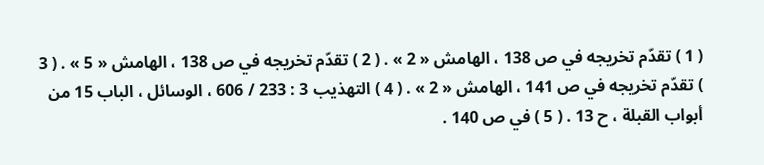( 1 ) تقدّم تخريجه في ص 138 ، الهامش « 2 » . ( 2 ) تقدّم تخريجه في ص 138 ، الهامش « 5 » . ( 3 ) تقدّم تخريجه في ص 141 ، الهامش « 2 » . ( 4 ) التهذيب 3 : 233 / 606 ، الوسائل ، الباب 15 من أبواب القبلة ، ح 13 . ( 5 ) في ص 140 .